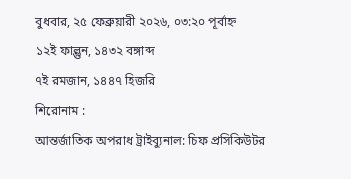বুধবার, ২৫ ফেব্রুয়ারী ২০২৬, ০৩:২০ পূর্বাহ্ন
১২ই ফাল্গুন, ১৪৩২ বঙ্গাব্দ
৭ই রমজান, ১৪৪৭ হিজরি
শিরোনাম :
আন্তর্জাতিক অপরাধ ট্রাইব্যুনাল: চিফ প্রসিকিউটর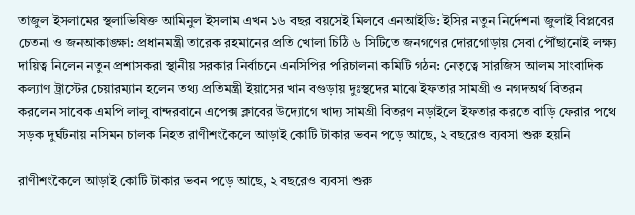তাজুল ইসলামের স্থলাভিষিক্ত আমিনুল ইসলাম এখন ১৬ বছর বয়সেই মিলবে এনআইডি: ইসির নতুন নির্দেশনা জুলাই বিপ্লবের চেতনা ও জনআকাঙ্ক্ষা: প্রধানমন্ত্রী তারেক রহমানের প্রতি খোলা চিঠি ৬ সিটিতে জনগণের দোরগোড়ায় সেবা পৌঁছানোই লক্ষ্য দায়িত্ব নিলেন নতুন প্রশাসকরা স্থানীয় সরকার নির্বাচনে এনসিপির পরিচালনা কমিটি গঠন: নেতৃত্বে সারজিস আলম সাংবাদিক কল্যাণ ট্রাস্টের চেয়ারম্যান হলেন তথ্য প্রতিমন্ত্রী ইয়াসের খান বগুড়ায় দুঃস্থদের মাঝে ইফতার সামগ্রী ও নগদঅর্থ বিতরন করলেন সাবেক এমপি লালু বান্দরবানে এপেক্স ক্লাবের উদ্যোগে খাদ্য সামগ্রী বিতরণ নড়াইলে ইফতার করতে বাড়ি ফেরার পথে সড়ক দুর্ঘটনায় নসিমন চালক নিহত রাণীশংকৈলে আড়াই কোটি টাকার ভবন পড়ে আছে, ২ বছরেও ব্যবসা শুরু হয়নি

রাণীশংকৈলে আড়াই কোটি টাকার ভবন পড়ে আছে, ২ বছরেও ব্যবসা শুরু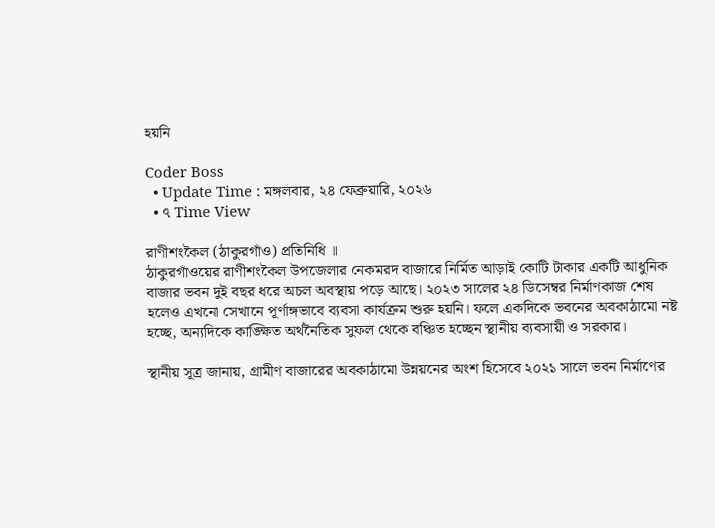হয়নি

Coder Boss
  • Update Time : মঙ্গলবার, ২৪ ফেব্রুয়ারি, ২০২৬
  • ৭ Time View

রাণীশংকৈল (ঠাকুরগাঁও) প্রতিনিধি ॥
ঠাকুরগাঁওয়ের রাণীশংকৈল উপজেলার নেকমরদ বাজারে নির্মিত আড়াই কোটি টাকার একটি আধুনিক বাজার ভবন দুই বছর ধরে অচল অবস্থায় পড়ে আছে। ২০২৩ সালের ২৪ ডিসেম্বর নির্মাণকাজ শেষ হলেও এখনো সেখানে পূর্ণাঙ্গভাবে ব্যবসা কার্যক্রম শুরু হয়নি। ফলে একদিকে ভবনের অবকাঠামো নষ্ট হচ্ছে, অন্যদিকে কাঙ্ক্ষিত অর্থনৈতিক সুফল থেকে বঞ্চিত হচ্ছেন স্থানীয় ব্যবসায়ী ও সরকার।

স্থানীয় সূত্র জানায়, গ্রামীণ বাজারের অবকাঠামো উন্নয়নের অংশ হিসেবে ২০২১ সালে ভবন নির্মাণের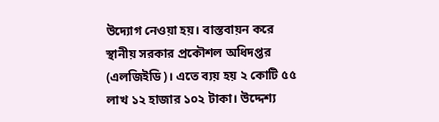উদ্যোগ নেওয়া হয়। বাস্তবায়ন করে স্থানীয় সরকার প্রকৌশল অধিদপ্তর (এলজিইডি)। এতে ব্যয় হয় ২ কোটি ৫৫ লাখ ১২ হাজার ১০২ টাকা। উদ্দেশ্য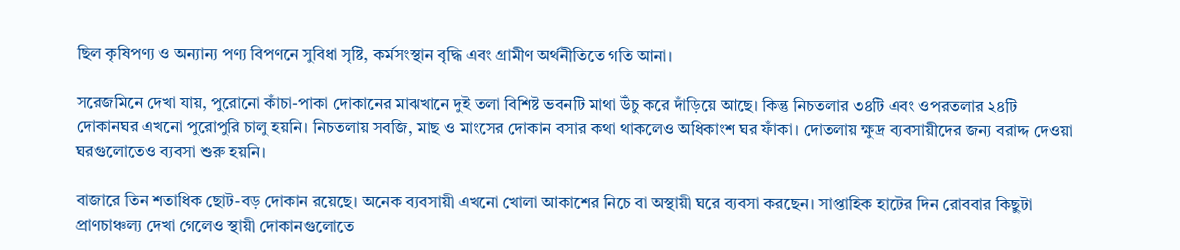ছিল কৃষিপণ্য ও অন্যান্য পণ্য বিপণনে সুবিধা সৃষ্টি, কর্মসংস্থান বৃদ্ধি এবং গ্রামীণ অর্থনীতিতে গতি আনা।

সরেজমিনে দেখা যায়, পুরোনো কাঁচা-পাকা দোকানের মাঝখানে দুই তলা বিশিষ্ট ভবনটি মাথা উঁচু করে দাঁড়িয়ে আছে। কিন্তু নিচতলার ৩৪টি এবং ওপরতলার ২৪টি দোকানঘর এখনো পুরোপুরি চালু হয়নি। নিচতলায় সবজি, মাছ ও মাংসের দোকান বসার কথা থাকলেও অধিকাংশ ঘর ফাঁকা। দোতলায় ক্ষুদ্র ব্যবসায়ীদের জন্য বরাদ্দ দেওয়া ঘরগুলোতেও ব্যবসা শুরু হয়নি।

বাজারে তিন শতাধিক ছোট-বড় দোকান রয়েছে। অনেক ব্যবসায়ী এখনো খোলা আকাশের নিচে বা অস্থায়ী ঘরে ব্যবসা করছেন। সাপ্তাহিক হাটের দিন রোববার কিছুটা প্রাণচাঞ্চল্য দেখা গেলেও স্থায়ী দোকানগুলোতে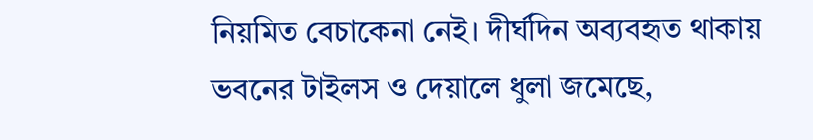নিয়মিত বেচাকেনা নেই। দীর্ঘদিন অব্যবহৃত থাকায় ভবনের টাইলস ও দেয়ালে ধুলা জমেছে,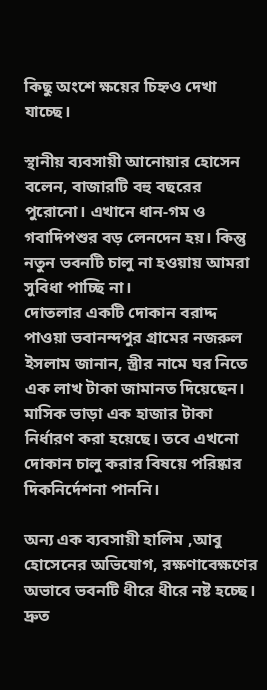কিছু অংশে ক্ষয়ের চিহ্নও দেখা যাচ্ছে।

স্থানীয় ব্যবসায়ী আনোয়ার হোসেন বলেন, বাজারটি বহু বছরের পুরোনো। এখানে ধান-গম ও গবাদিপশুর বড় লেনদেন হয়। কিন্তু নতুন ভবনটি চালু না হওয়ায় আমরা সুবিধা পাচ্ছি না।
দোতলার একটি দোকান বরাদ্দ পাওয়া ভবানন্দপুর গ্রামের নজরুল ইসলাম জানান, স্ত্রীর নামে ঘর নিতে এক লাখ টাকা জামানত দিয়েছেন। মাসিক ভাড়া এক হাজার টাকা নির্ধারণ করা হয়েছে। তবে এখনো দোকান চালু করার বিষয়ে পরিষ্কার দিকনির্দেশনা পাননি।

অন্য এক ব্যবসায়ী হালিম ,আবু হোসেনের অভিযোগ, রক্ষণাবেক্ষণের অভাবে ভবনটি ধীরে ধীরে নষ্ট হচ্ছে। দ্রুত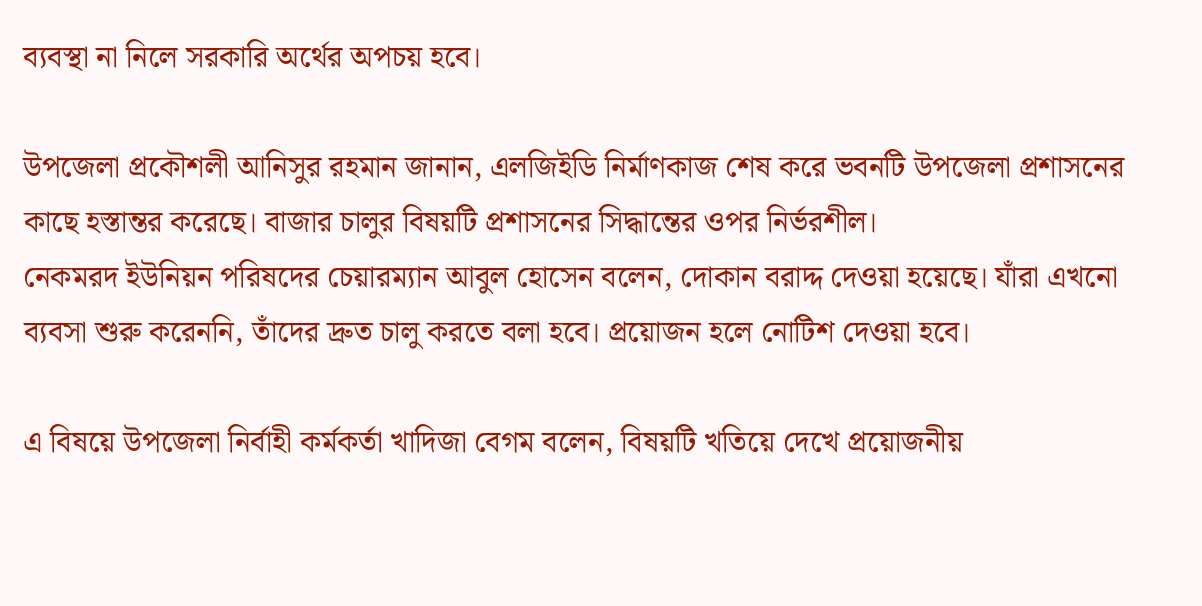ব্যবস্থা না নিলে সরকারি অর্থের অপচয় হবে।

উপজেলা প্রকৌশলী আনিসুর রহমান জানান, এলজিইডি নির্মাণকাজ শেষ করে ভবনটি উপজেলা প্রশাসনের কাছে হস্তান্তর করেছে। বাজার চালুর বিষয়টি প্রশাসনের সিদ্ধান্তের ওপর নির্ভরশীল।
নেকমরদ ইউনিয়ন পরিষদের চেয়ারম্যান আবুল হোসেন বলেন, দোকান বরাদ্দ দেওয়া হয়েছে। যাঁরা এখনো ব্যবসা শুরু করেননি, তাঁদের দ্রুত চালু করতে বলা হবে। প্রয়োজন হলে নোটিশ দেওয়া হবে।

এ বিষয়ে উপজেলা নির্বাহী কর্মকর্তা খাদিজা বেগম বলেন, বিষয়টি খতিয়ে দেখে প্রয়োজনীয়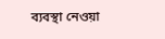ব্যবস্থা নেওয়া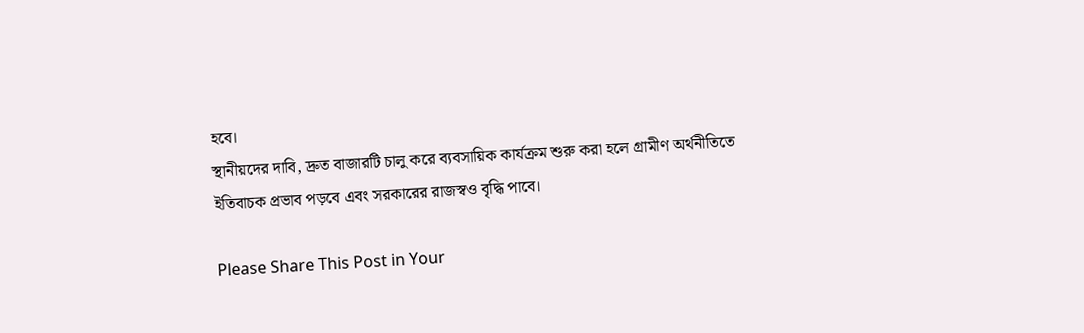হবে।
স্থানীয়দের দাবি, দ্রুত বাজারটি চালু করে ব্যবসায়িক কার্যক্রম শুরু করা হলে গ্রামীণ অর্থনীতিতে ইতিবাচক প্রভাব পড়বে এবং সরকারের রাজস্বও বৃদ্ধি পাবে।

Please Share This Post in Your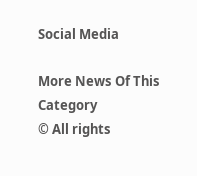Social Media

More News Of This Category
© All rights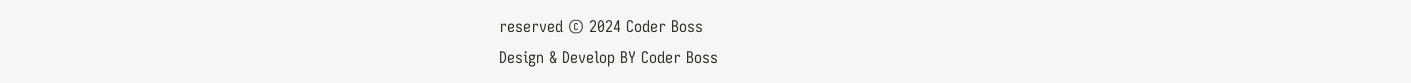reserved © 2024 Coder Boss
Design & Develop BY Coder Boss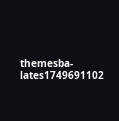themesba-lates1749691102